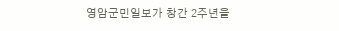영암군민일보가 창간 2주년을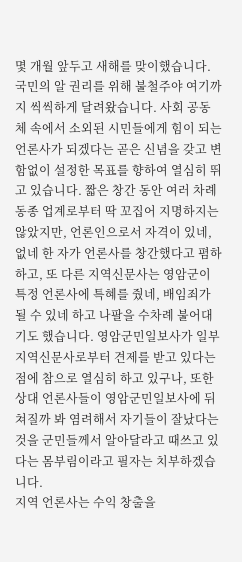몇 개월 앞두고 새해를 맞이했습니다. 국민의 알 권리를 위해 불철주야 여기까지 씩씩하게 달려왔습니다. 사회 공동체 속에서 소외된 시민들에게 힘이 되는 언론사가 되겠다는 곧은 신념을 갖고 변함없이 설정한 목표를 향하여 열심히 뛰고 있습니다. 짧은 창간 동안 여러 차례 동종 업계로부터 딱 꼬집어 지명하지는 않았지만, 언론인으로서 자격이 있네, 없네 한 자가 언론사를 창간했다고 폄하하고, 또 다른 지역신문사는 영암군이 특정 언론사에 특혜를 줬네, 배임죄가 될 수 있네 하고 나팔을 수차례 불어대기도 했습니다. 영암군민일보사가 일부 지역신문사로부터 견제를 받고 있다는 점에 참으로 열심히 하고 있구나, 또한 상대 언론사들이 영암군민일보사에 뒤쳐질까 봐 염려해서 자기들이 잘났다는 것을 군민들께서 알아달라고 때쓰고 있다는 몸부림이라고 필자는 치부하겠습니다.
지역 언론사는 수익 창출을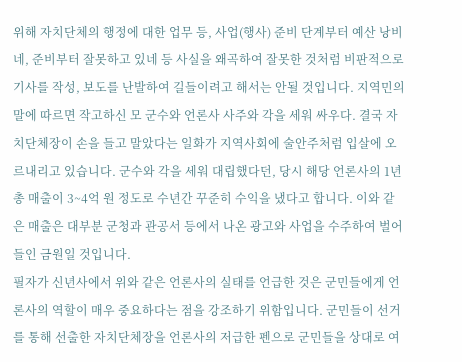위해 자치단체의 행정에 대한 업무 등, 사업(행사) 준비 단계부터 예산 낭비네, 준비부터 잘못하고 있네 등 사실을 왜곡하여 잘못한 것처럼 비판적으로 기사를 작성, 보도를 난발하여 길들이려고 해서는 안될 것입니다. 지역민의 말에 따르면 작고하신 모 군수와 언론사 사주와 각을 세워 싸우다. 결국 자치단체장이 손을 들고 말았다는 일화가 지역사회에 술안주처럼 입살에 오르내리고 있습니다. 군수와 각을 세워 대립했다던, 당시 해당 언론사의 1년 총 매출이 3~4억 원 정도로 수년간 꾸준히 수익을 냈다고 합니다. 이와 같은 매출은 대부분 군청과 관공서 등에서 나온 광고와 사업을 수주하여 벌어들인 금원일 것입니다.
필자가 신년사에서 위와 같은 언론사의 실태를 언급한 것은 군민들에게 언론사의 역할이 매우 중요하다는 점을 강조하기 위함입니다. 군민들이 선거를 통해 선출한 자치단체장을 언론사의 저급한 펜으로 군민들을 상대로 여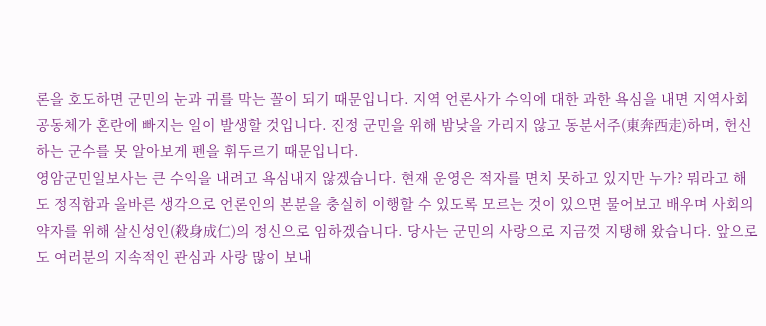론을 호도하면 군민의 눈과 귀를 막는 꼴이 되기 때문입니다. 지역 언론사가 수익에 대한 과한 욕심을 내면 지역사회공동체가 혼란에 빠지는 일이 발생할 것입니다. 진정 군민을 위해 밤낮을 가리지 않고 동분서주(東奔西走)하며, 헌신하는 군수를 못 알아보게 펜을 휘두르기 때문입니다.
영암군민일보사는 큰 수익을 내려고 욕심내지 않겠습니다. 현재 운영은 적자를 면치 못하고 있지만 누가? 뭐라고 해도 정직함과 올바른 생각으로 언론인의 본분을 충실히 이행할 수 있도록 모르는 것이 있으면 물어보고 배우며 사회의 약자를 위해 살신성인(殺身成仁)의 정신으로 임하겠습니다. 당사는 군민의 사랑으로 지금껏 지탱해 왔습니다. 앞으로도 여러분의 지속적인 관심과 사랑 많이 보내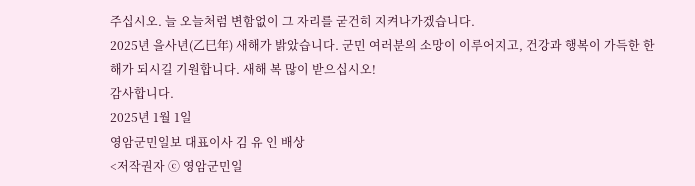주십시오. 늘 오늘처럼 변함없이 그 자리를 굳건히 지켜나가겠습니다.
2025년 을사년(乙巳年) 새해가 밝았습니다. 군민 여러분의 소망이 이루어지고, 건강과 행복이 가득한 한 해가 되시길 기원합니다. 새해 복 많이 받으십시오!
감사합니다.
2025년 1월 1일
영암군민일보 대표이사 김 유 인 배상
<저작권자 ⓒ 영암군민일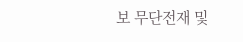보 무단전재 및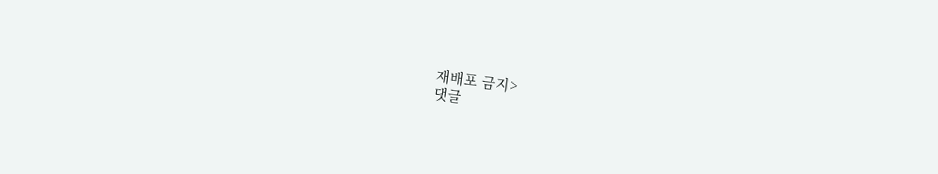재배포 금지>
댓글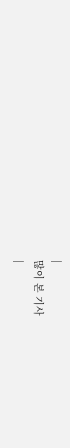|
많이 본 기사
|